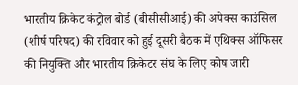भारतीय क्रिकेट कंट्रोल बोर्ड (बीसीसीआई) की अपेक्स काउंसिल (शीर्ष परिषद) की रविवार को हुई दूसरी बैठक में एथिक्स ऑफिसर की नियुक्ति और भारतीय क्रिकेटर संघ के लिए कोष जारी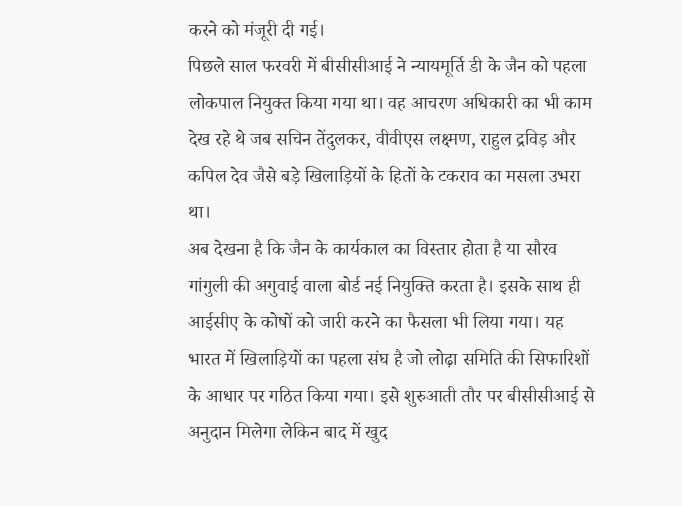करने को मंजूरी दी गई।
पिछले साल फरवरी में बीसीसीआई ने न्यायमूर्ति डी के जैन को पहला लोकपाल नियुक्त किया गया था। वह आचरण अधिकारी का भी काम देख रहे थे जब सचिन तेंदुलकर, वीवीएस लक्ष्मण, राहुल द्रविड़ और कपिल देव जैसे बड़े खिलाड़ियों के हितों के टकराव का मसला उभरा था।
अब देखना है कि जैन के कार्यकाल का विस्तार होता है या सौरव गांगुली की अगुवाई वाला बोर्ड नई नियुक्ति करता है। इसके साथ ही आईसीए के कोषों को जारी करने का फैसला भी लिया गया। यह भारत में खिलाड़ियों का पहला संघ है जो लोढ़ा समिति की सिफारिशों के आधार पर गठित किया गया। इसे शुरुआती तौर पर बीसीसीआई से अनुदान मिलेगा लेकिन बाद में खुद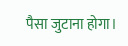पैसा जुटाना होगा।